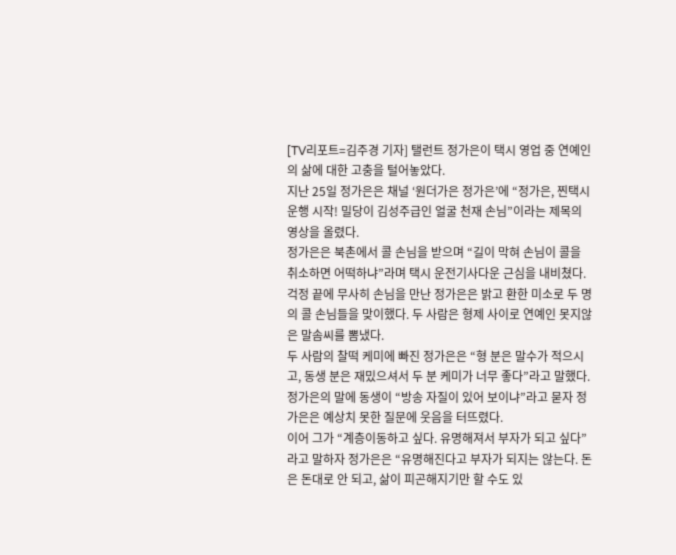[TV리포트=김주경 기자] 탤런트 정가은이 택시 영업 중 연예인의 삶에 대한 고충을 털어놓았다.
지난 25일 정가은은 채널 ‘원더가은 정가은’에 “정가은, 찐택시 운행 시작! 밀당이 김성주급인 얼굴 천재 손님”이라는 제목의 영상을 올렸다.
정가은은 북촌에서 콜 손님을 받으며 “길이 막혀 손님이 콜을 취소하면 어떡하냐”라며 택시 운전기사다운 근심을 내비쳤다. 걱정 끝에 무사히 손님을 만난 정가은은 밝고 환한 미소로 두 명의 콜 손님들을 맞이했다. 두 사람은 형제 사이로 연예인 못지않은 말솜씨를 뽐냈다.
두 사람의 찰떡 케미에 빠진 정가은은 “형 분은 말수가 적으시고, 동생 분은 재밌으셔서 두 분 케미가 너무 좋다”라고 말했다. 정가은의 말에 동생이 “방송 자질이 있어 보이냐”라고 묻자 정가은은 예상치 못한 질문에 웃음을 터뜨렸다.
이어 그가 “계층이동하고 싶다. 유명해져서 부자가 되고 싶다”라고 말하자 정가은은 “유명해진다고 부자가 되지는 않는다. 돈은 돈대로 안 되고, 삶이 피곤해지기만 할 수도 있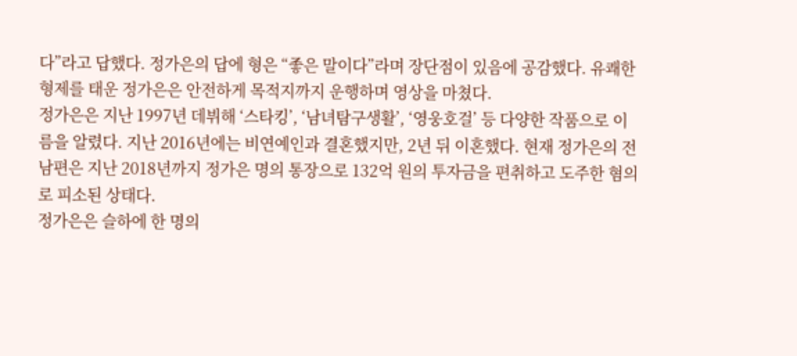다”라고 답했다. 정가은의 답에 형은 “좋은 말이다”라며 장단점이 있음에 공감했다. 유쾌한 형제를 태운 정가은은 안전하게 목적지까지 운행하며 영상을 마쳤다.
정가은은 지난 1997년 데뷔해 ‘스타킹’, ‘남녀탐구생활’, ‘영웅호걸’ 등 다양한 작품으로 이름을 알렸다. 지난 2016년에는 비연예인과 결혼했지만, 2년 뒤 이혼했다. 현재 정가은의 전남편은 지난 2018년까지 정가은 명의 통장으로 132억 원의 투자금을 편취하고 도주한 혐의로 피소된 상태다.
정가은은 슬하에 한 명의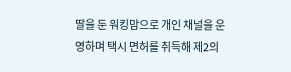딸을 둔 워킹맘으로 개인 채널을 운영하며 택시 면허를 취득해 제2의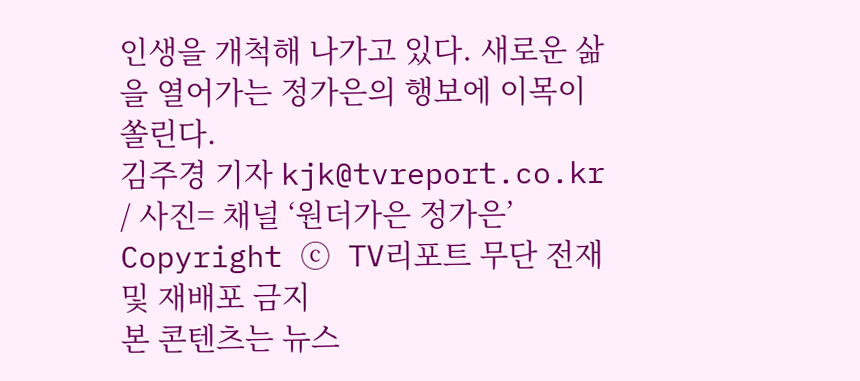인생을 개척해 나가고 있다. 새로운 삶을 열어가는 정가은의 행보에 이목이 쏠린다.
김주경 기자 kjk@tvreport.co.kr / 사진= 채널 ‘원더가은 정가은’
Copyright ⓒ TV리포트 무단 전재 및 재배포 금지
본 콘텐츠는 뉴스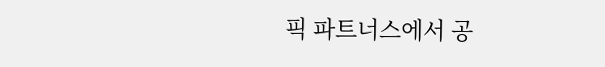픽 파트너스에서 공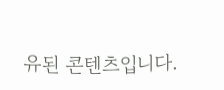유된 콘텐츠입니다.